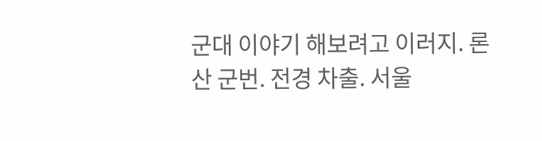군대 이야기 해보려고 이러지. 론산 군번. 전경 차출. 서울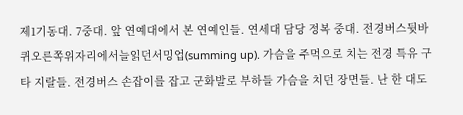제1기동대. 7중대. 앞 연예대에서 본 연예인들. 연세대 담당 정복 중대. 전경버스뒷바퀴오른쪽위자리에서늘읽던서밍업(summing up). 가슴을 주먹으로 치는 전경 특유 구타 지랄들. 전경버스 손잡이를 잡고 군화발로 부하들 가슴을 치던 장면들. 난 한 대도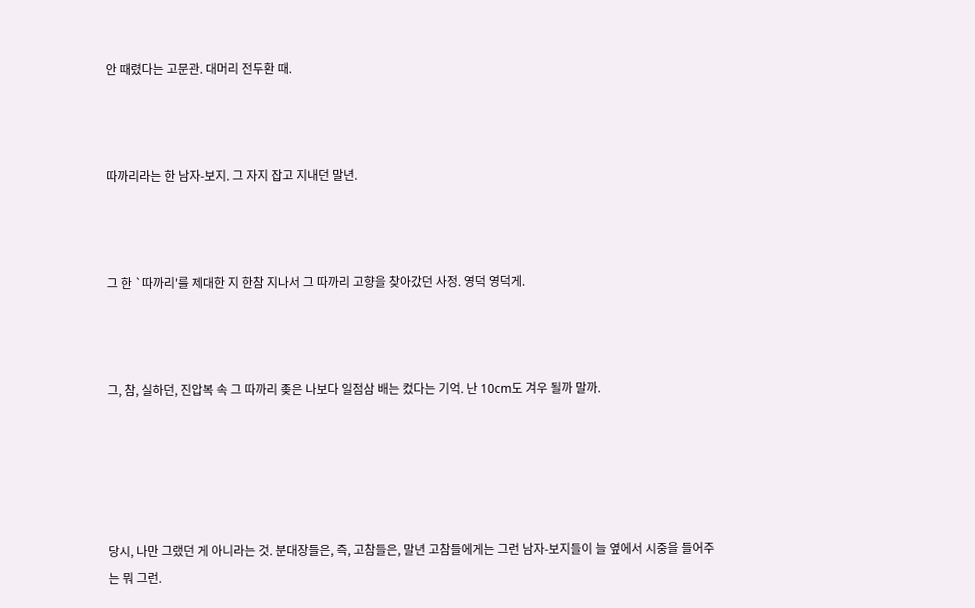안 때렸다는 고문관. 대머리 전두환 때.



따까리라는 한 남자-보지. 그 자지 잡고 지내던 말년.



그 한 `따까리'를 제대한 지 한참 지나서 그 따까리 고향을 찾아갔던 사정. 영덕 영덕게.



그, 참, 실하던, 진압복 속 그 따까리 좆은 나보다 일점삼 배는 컸다는 기억. 난 10cm도 겨우 될까 말까.





당시, 나만 그랬던 게 아니라는 것. 분대장들은, 즉, 고참들은, 말년 고참들에게는 그런 남자-보지들이 늘 옆에서 시중을 들어주는 뭐 그런.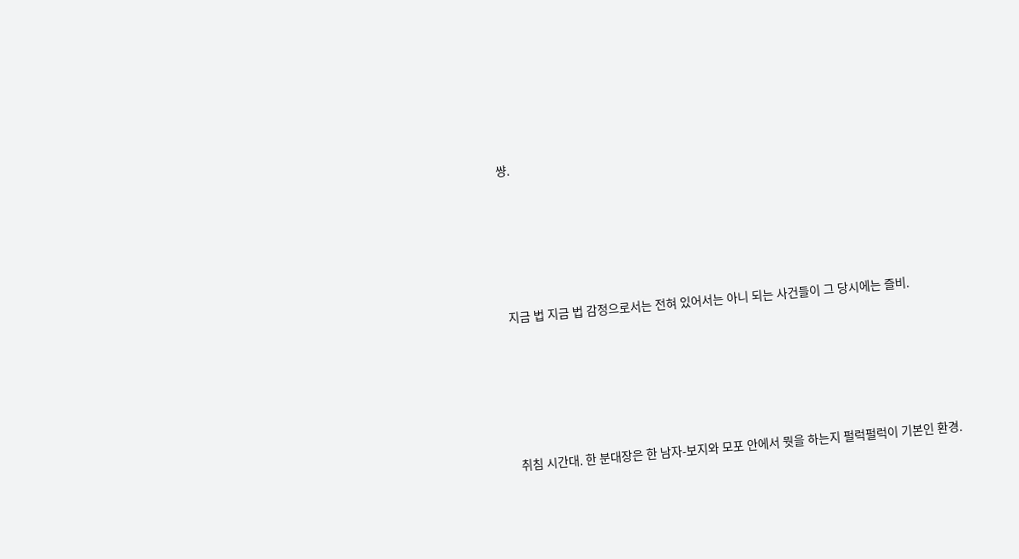썅.





지금 법 지금 법 감정으로서는 전혀 있어서는 아니 되는 사건들이 그 당시에는 즐비.





취침 시간대. 한 분대장은 한 남자-보지와 모포 안에서 뭣을 하는지 펄럭펄럭이 기본인 환경.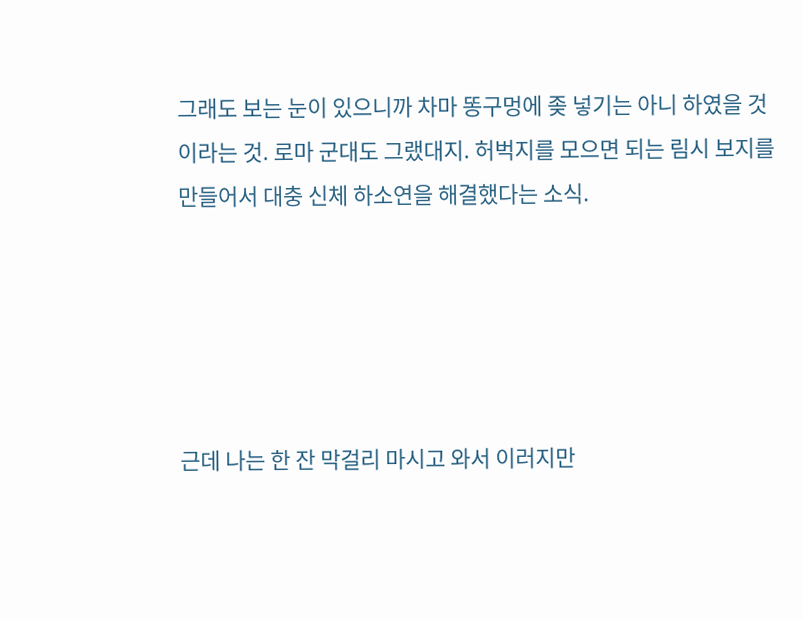그래도 보는 눈이 있으니까 차마 똥구멍에 좆 넣기는 아니 하였을 것이라는 것. 로마 군대도 그랬대지. 허벅지를 모으면 되는 림시 보지를 만들어서 대충 신체 하소연을 해결했다는 소식.





근데 나는 한 잔 막걸리 마시고 와서 이러지만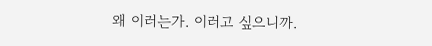왜 이러는가. 이러고 싶으니까.